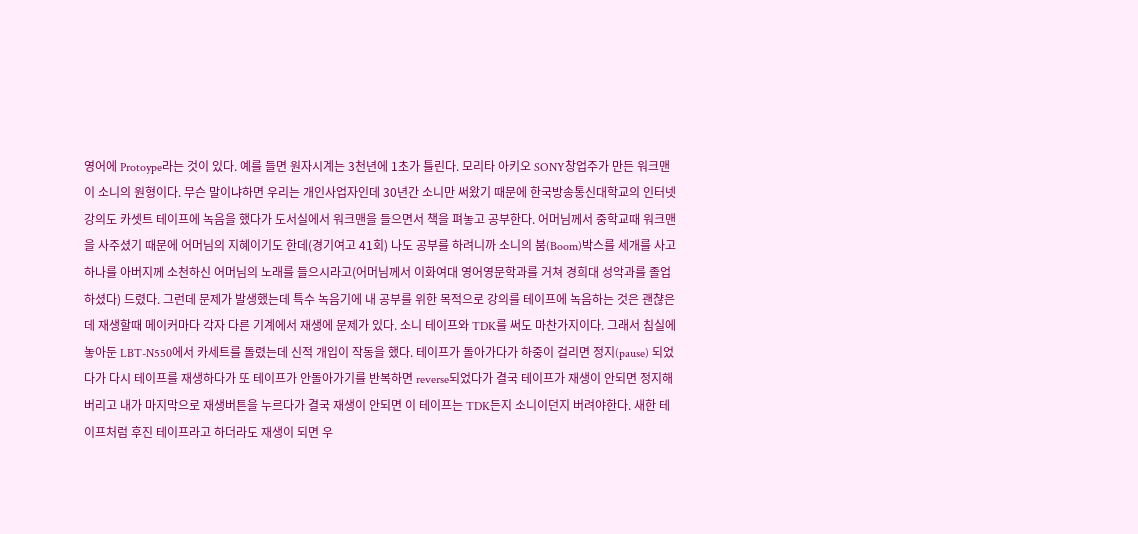영어에 Protoype라는 것이 있다. 예를 들면 원자시계는 3천년에 1초가 틀린다. 모리타 아키오 SONY창업주가 만든 워크맨이 소니의 원형이다. 무슨 말이냐하면 우리는 개인사업자인데 30년간 소니만 써왔기 때문에 한국방송통신대학교의 인터넷 강의도 카셋트 테이프에 녹음을 했다가 도서실에서 워크맨을 들으면서 책을 펴놓고 공부한다. 어머님께서 중학교때 워크맨을 사주셨기 때문에 어머님의 지혜이기도 한데(경기여고 41회) 나도 공부를 하려니까 소니의 붐(Boom)박스를 세개를 사고 하나를 아버지께 소천하신 어머님의 노래를 들으시라고(어머님께서 이화여대 영어영문학과를 거쳐 경희대 성악과를 졸업하셨다) 드렸다. 그런데 문제가 발생했는데 특수 녹음기에 내 공부를 위한 목적으로 강의를 테이프에 녹음하는 것은 괜챦은데 재생할때 메이커마다 각자 다른 기계에서 재생에 문제가 있다. 소니 테이프와 TDK를 써도 마찬가지이다. 그래서 침실에 놓아둔 LBT-N550에서 카세트를 돌렸는데 신적 개입이 작동을 했다. 테이프가 돌아가다가 하중이 걸리면 정지(pause) 되었다가 다시 테이프를 재생하다가 또 테이프가 안돌아가기를 반복하면 reverse되었다가 결국 테이프가 재생이 안되면 정지해버리고 내가 마지막으로 재생버튼을 누르다가 결국 재생이 안되면 이 테이프는 TDK든지 소니이던지 버려야한다. 새한 테이프처럼 후진 테이프라고 하더라도 재생이 되면 우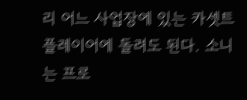리 어느 사업장에 있는 카셋트 플레이어에 돌려도 된다. 소니는 프로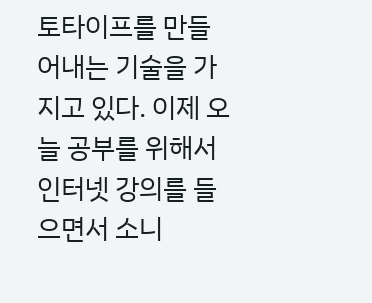토타이프를 만들어내는 기술을 가지고 있다. 이제 오늘 공부를 위해서 인터넷 강의를 들으면서 소니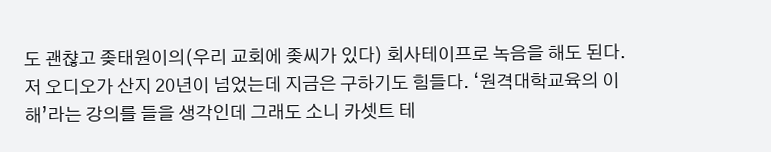도 괜챦고 좆태원이의(우리 교회에 좆씨가 있다) 회사테이프로 녹음을 해도 된다. 저 오디오가 산지 20년이 넘었는데 지금은 구하기도 힘들다. ‘원격대학교육의 이해’라는 강의를 들을 생각인데 그래도 소니 카셋트 테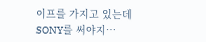이프를 가지고 있는데 SONY를 써야지…